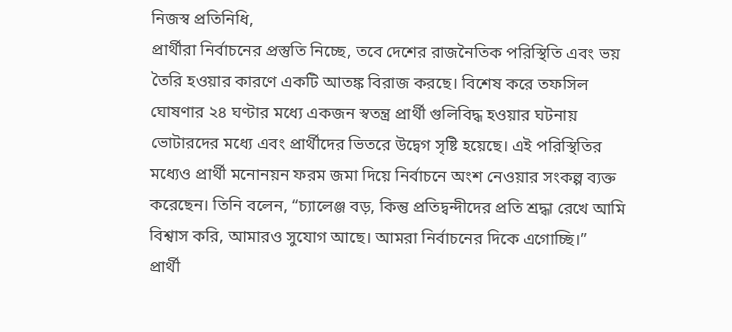নিজস্ব প্রতিনিধি,
প্রার্থীরা নির্বাচনের প্রস্তুতি নিচ্ছে, তবে দেশের রাজনৈতিক পরিস্থিতি এবং ভয় তৈরি হওয়ার কারণে একটি আতঙ্ক বিরাজ করছে। বিশেষ করে তফসিল ঘোষণার ২৪ ঘণ্টার মধ্যে একজন স্বতন্ত্র প্রার্থী গুলিবিদ্ধ হওয়ার ঘটনায় ভোটারদের মধ্যে এবং প্রার্থীদের ভিতরে উদ্বেগ সৃষ্টি হয়েছে। এই পরিস্থিতির মধ্যেও প্রার্থী মনোনয়ন ফরম জমা দিয়ে নির্বাচনে অংশ নেওয়ার সংকল্প ব্যক্ত করেছেন। তিনি বলেন, “চ্যালেঞ্জ বড়, কিন্তু প্রতিদ্বন্দীদের প্রতি শ্রদ্ধা রেখে আমি বিশ্বাস করি, আমারও সুযোগ আছে। আমরা নির্বাচনের দিকে এগোচ্ছি।”
প্রার্থী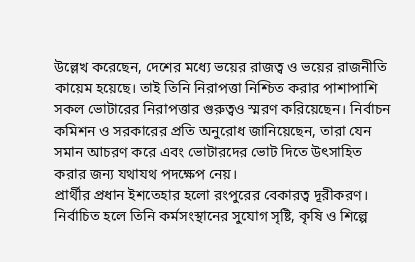উল্লেখ করেছেন, দেশের মধ্যে ভয়ের রাজত্ব ও ভয়ের রাজনীতি কায়েম হয়েছে। তাই তিনি নিরাপত্তা নিশ্চিত করার পাশাপাশি সকল ভোটারের নিরাপত্তার গুরুত্বও স্মরণ করিয়েছেন। নির্বাচন কমিশন ও সরকারের প্রতি অনুরোধ জানিয়েছেন, তারা যেন সমান আচরণ করে এবং ভোটারদের ভোট দিতে উৎসাহিত করার জন্য যথাযথ পদক্ষেপ নেয়।
প্রার্থীর প্রধান ইশতেহার হলো রংপুরের বেকারত্ব দূরীকরণ। নির্বাচিত হলে তিনি কর্মসংস্থানের সুযোগ সৃষ্টি, কৃষি ও শিল্পে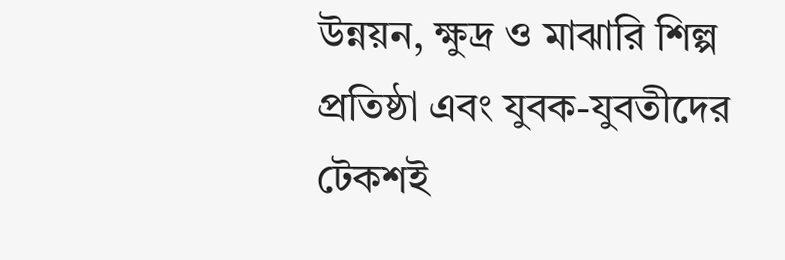উন্নয়ন, ক্ষুদ্র ও মাঝারি শিল্প প্রতিষ্ঠা এবং যুবক-যুবতীদের টেকশই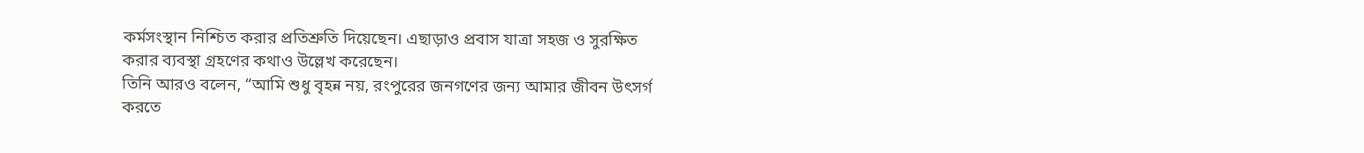কর্মসংস্থান নিশ্চিত করার প্রতিশ্রুতি দিয়েছেন। এছাড়াও প্রবাস যাত্রা সহজ ও সুরক্ষিত করার ব্যবস্থা গ্রহণের কথাও উল্লেখ করেছেন।
তিনি আরও বলেন, “আমি শুধু বৃহন্ন নয়, রংপুরের জনগণের জন্য আমার জীবন উৎসর্গ করতে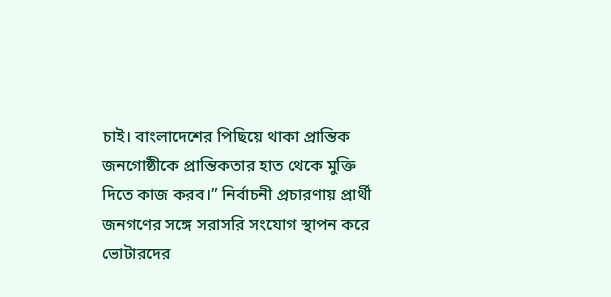চাই। বাংলাদেশের পিছিয়ে থাকা প্রান্তিক জনগোষ্ঠীকে প্রান্তিকতার হাত থেকে মুক্তি দিতে কাজ করব।” নির্বাচনী প্রচারণায় প্রার্থী জনগণের সঙ্গে সরাসরি সংযোগ স্থাপন করে ভোটারদের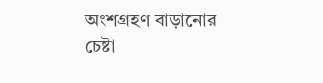অংশগ্রহণ বাড়ানোর চেষ্টা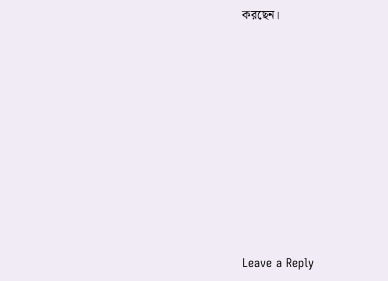করছেন।









Leave a Reply